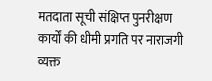मतदाता सूची संक्षिप्त पुनरीक्षण कार्यों की धीमी प्रगति पर नाराजगी व्यक्त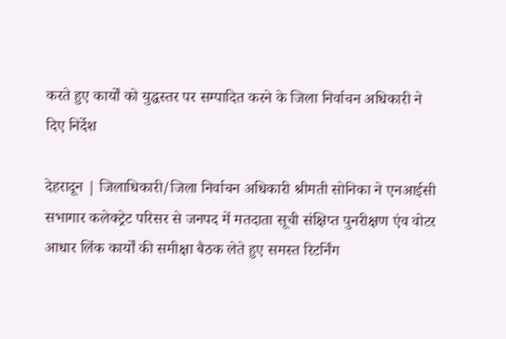करते हुए कार्यों को युद्धस्तर पर सम्पादित करने के जिला निर्वाचन अधिकारी ने दिए निर्देश

देहरादून | जिलाधिकारी/जिला निर्वाचन अधिकारी श्रीमती सोनिका ने एनआईसी सभागार कलेक्ट्रेट परिसर से जनपद में मतदाता सूची संक्षिप्त पुनरीक्षण एंव वोटर आधार लिंक कार्यों की समीक्षा बैठक लेते हुए समस्त रिटर्निंग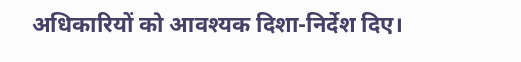अधिकारियों को आवश्यक दिशा-निर्देश दिए।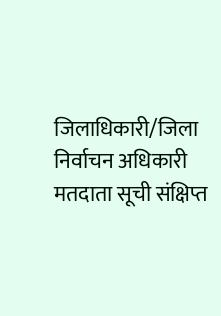जिलाधिकारी/जिला निर्वाचन अधिकारी मतदाता सूची संक्षिप्त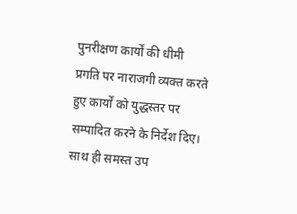पुनरीक्षण कार्यों की धीमी प्रगति पर नाराजगी व्यक्त करते हुए कार्यों को युद्धस्तर पर सम्पादित करने के निर्देश दिए। साथ ही समस्त उप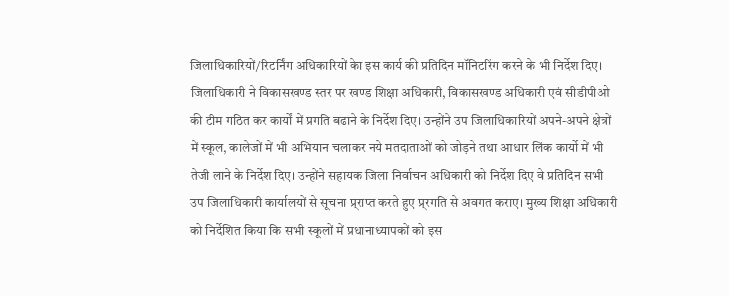जिलाधिकारियों/रिटर्निंग अधिकारियों केा इस कार्य की प्रतिदिन मॉनिटरिंग करने के भी निर्देश दिए। जिलाधिकारी ने विकासखण्ड स्तर पर खण्ड शिक्षा अधिकारी, विकासखण्ड अधिकारी एवं सीडीपीओ की टीम गठित कर कार्यों में प्रगति बढाने के निर्देश दिए। उन्होंने उप जिलाधिकारियों अपने-अपने क्षेत्रों में स्कूल, कालेजों में भी अभियान चलाकर नये मतदाताओं को जोड़ने तथा आधार लिंक कार्यो में भी तेजी लाने के निर्देश दिए। उन्होंने सहायक जिला निर्वाचन अधिकारी को निर्देश दिए वे प्रतिदिन सभी उप जिलाधिकारी कार्यालयों से सूचना प्र्राप्त करते हुए प्र्रगति से अवगत कराए। मुख्य शिक्षा अधिकारी को निर्देशित किया कि सभी स्कूलों में प्रधानाध्यापकों को इस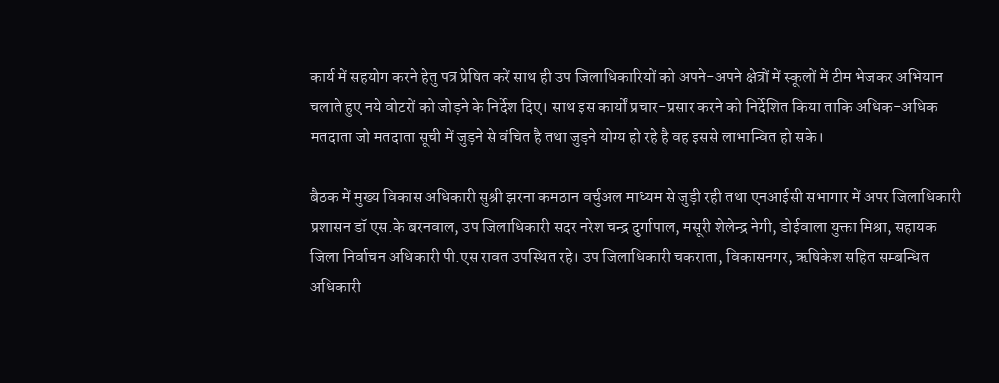कार्य में सहयोग करने हेतु पत्र प्रेषित करें साथ ही उप जिलाधिकारियों को अपने-अपने क्षेत्रों में स्कूलों में टीम भेजकर अभियान चलाते हुए नये वोटरों को जोड़ने के निर्देश दिए। साथ इस कार्यों प्रचार-प्रसार करने को निर्देशित किया ताकि अधिक-अधिक मतदाता जो मतदाता सूची में जुड़ने से वंचित है तथा जुड़ने योग्य हो रहे है वह इससे लाभान्वित हो सके।

बैठक में मुख्य विकास अधिकारी सुश्री झरना कमठान वर्चुअल माध्यम से जुड़ी रही तथा एनआईसी सभागार में अपर जिलाधिकारी प्रशासन डॉ एस.के बरनवाल, उप जिलाधिकारी सदर नरेश चन्द्र दुर्गापाल, मसूरी शेलेन्द्र नेगी, डोईवाला युक्ता मिश्रा, सहायक जिला निर्वाचन अधिकारी पी.एस रावत उपस्थित रहे। उप जिलाधिकारी चकराता, विकासनगर, ऋषिकेश सहित सम्बन्धित अधिकारी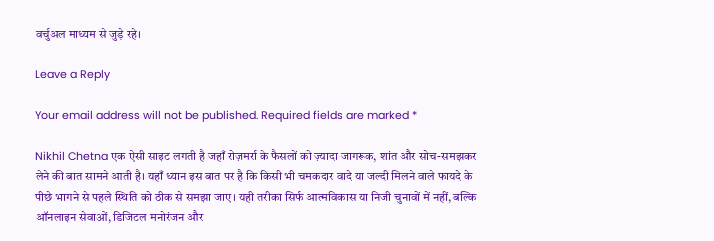वर्चुअल माध्यम से जुड़े रहे।

Leave a Reply

Your email address will not be published. Required fields are marked *

Nikhil Chetna एक ऐसी साइट लगती है जहाँ रोज़मर्रा के फैसलों को ज़्यादा जागरूक, शांत और सोच-समझकर लेने की बात सामने आती है। यहाँ ध्यान इस बात पर है कि किसी भी चमकदार वादे या जल्दी मिलने वाले फायदे के पीछे भागने से पहले स्थिति को ठीक से समझा जाए। यही तरीका सिर्फ आत्मविकास या निजी चुनावों में नहीं, बल्कि ऑनलाइन सेवाओं, डिजिटल मनोरंजन और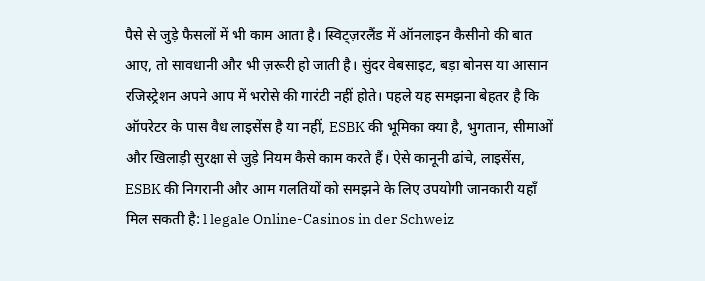पैसे से जुड़े फैसलों में भी काम आता है। स्विट्ज़रलैंड में ऑनलाइन कैसीनो की बात आए, तो सावधानी और भी ज़रूरी हो जाती है। सुंदर वेबसाइट, बड़ा बोनस या आसान रजिस्ट्रेशन अपने आप में भरोसे की गारंटी नहीं होते। पहले यह समझना बेहतर है कि ऑपरेटर के पास वैध लाइसेंस है या नहीं, ESBK की भूमिका क्या है, भुगतान, सीमाओं और खिलाड़ी सुरक्षा से जुड़े नियम कैसे काम करते हैं। ऐसे कानूनी ढांचे, लाइसेंस, ESBK की निगरानी और आम गलतियों को समझने के लिए उपयोगी जानकारी यहाँ मिल सकती है: l legale Online-Casinos in der Schweiz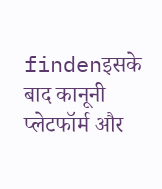findenइसके बाद कानूनी प्लेटफॉर्म और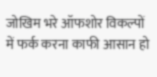जोखिम भरे ऑफशोर विकल्पों में फर्क करना काफी आसान हो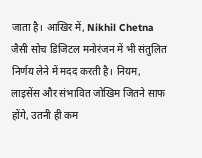जाता है। आखिर में, Nikhil Chetna जैसी सोच डिजिटल मनोरंजन में भी संतुलित निर्णय लेने में मदद करती है। नियम, लाइसेंस और संभावित जोखिम जितने साफ होंगे, उतनी ही कम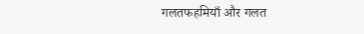गलतफहमियाँ और गलत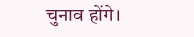चुनाव होंगे।